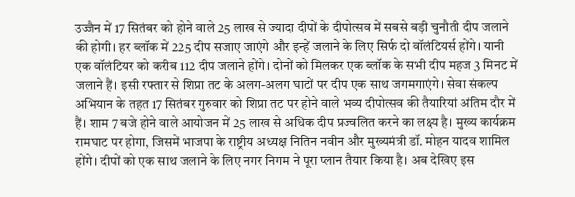उज्जैन में 17 सितंबर को होने वाले 25 लाख से ज्यादा दीपों के दीपोत्सव में सबसे बड़ी चुनौती दीप जलाने की होगी। हर ब्लॉक में 225 दीप सजाए जाएंगे और इन्हें जलाने के लिए सिर्फ दो वॉलंटियर्स होंगे। यानी एक वॉलंटियर को करीब 112 दीप जलाने होंगे। दोनों को मिलकर एक ब्लॉक के सभी दीप महज 3 मिनट में जलाने हैं। इसी रफ्तार से शिप्रा तट के अलग-अलग घाटों पर दीप एक साथ जगमगाएंगे। सेवा संकल्प अभियान के तहत 17 सितंबर गुरुवार को शिप्रा तट पर होने वाले भव्य दीपोत्सव की तैयारियां अंतिम दौर में हैं। शाम 7 बजे होने वाले आयोजन में 25 लाख से अधिक दीप प्रज्वलित करने का लक्ष्य है। मुख्य कार्यक्रम रामघाट पर होगा, जिसमें भाजपा के राष्ट्रीय अध्यक्ष नितिन नवीन और मुख्यमंत्री डॉ. मोहन यादव शामिल होंगे। दीपों को एक साथ जलाने के लिए नगर निगम ने पूरा प्लान तैयार किया है। अब देखिए इस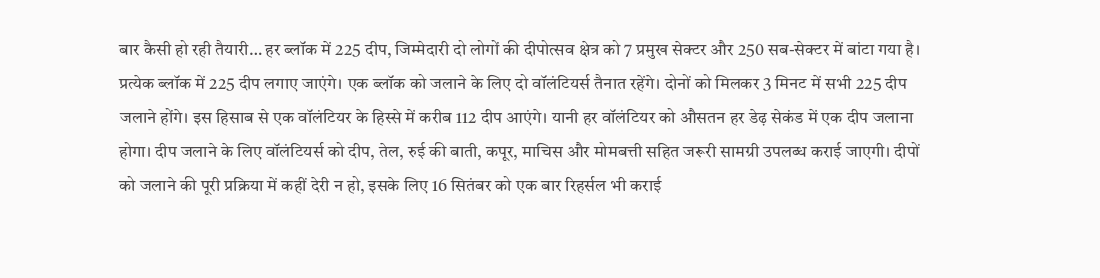बार कैसी हो रही तैयारी… हर ब्लॉक में 225 दीप, जिम्मेदारी दो लोगों की दीपोत्सव क्षेत्र को 7 प्रमुख सेक्टर और 250 सब-सेक्टर में बांटा गया है। प्रत्येक ब्लॉक में 225 दीप लगाए जाएंगे। एक ब्लॉक को जलाने के लिए दो वॉलंटियर्स तैनात रहेंगे। दोनों को मिलकर 3 मिनट में सभी 225 दीप जलाने होंगे। इस हिसाब से एक वॉलंटियर के हिस्से में करीब 112 दीप आएंगे। यानी हर वॉलंटियर को औसतन हर डेढ़ सेकंड में एक दीप जलाना होगा। दीप जलाने के लिए वॉलंटियर्स को दीप, तेल, रुई की बाती, कपूर, माचिस और मोमबत्ती सहित जरूरी सामग्री उपलब्ध कराई जाएगी। दीपों को जलाने की पूरी प्रक्रिया में कहीं देरी न हो, इसके लिए 16 सितंबर को एक बार रिहर्सल भी कराई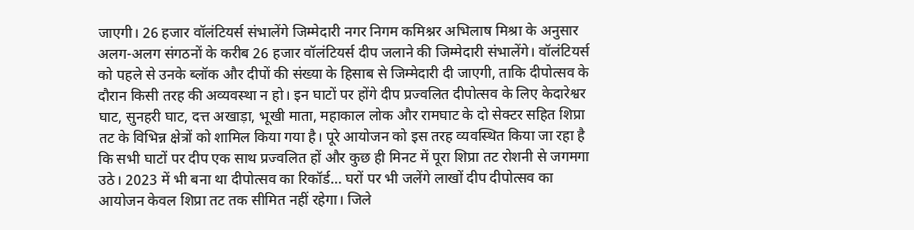जाएगी। 26 हजार वॉलंटियर्स संभालेंगे जिम्मेदारी नगर निगम कमिश्नर अभिलाष मिश्रा के अनुसार अलग-अलग संगठनों के करीब 26 हजार वॉलंटियर्स दीप जलाने की जिम्मेदारी संभालेंगे। वॉलंटियर्स को पहले से उनके ब्लॉक और दीपों की संख्या के हिसाब से जिम्मेदारी दी जाएगी, ताकि दीपोत्सव के दौरान किसी तरह की अव्यवस्था न हो। इन घाटों पर होंगे दीप प्रज्वलित दीपोत्सव के लिए केदारेश्वर घाट, सुनहरी घाट, दत्त अखाड़ा, भूखी माता, महाकाल लोक और रामघाट के दो सेक्टर सहित शिप्रा तट के विभिन्न क्षेत्रों को शामिल किया गया है। पूरे आयोजन को इस तरह व्यवस्थित किया जा रहा है कि सभी घाटों पर दीप एक साथ प्रज्वलित हों और कुछ ही मिनट में पूरा शिप्रा तट रोशनी से जगमगा उठे। 2023 में भी बना था दीपोत्सव का रिकॉर्ड… घरों पर भी जलेंगे लाखों दीप दीपोत्सव का आयोजन केवल शिप्रा तट तक सीमित नहीं रहेगा। जिले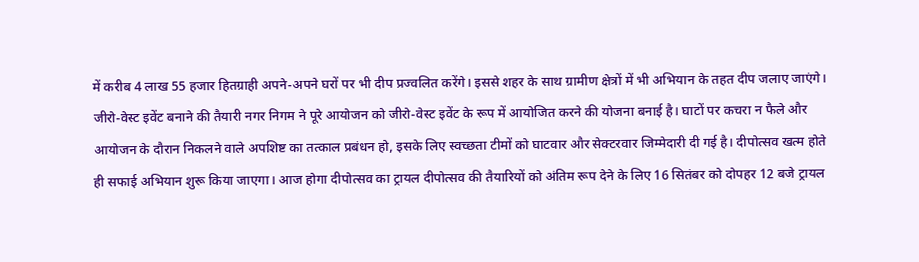में करीब 4 लाख 55 हजार हितग्राही अपने-अपने घरों पर भी दीप प्रज्वलित करेंगे। इससे शहर के साथ ग्रामीण क्षेत्रों में भी अभियान के तहत दीप जलाए जाएंगे। जीरो-वेस्ट इवेंट बनाने की तैयारी नगर निगम ने पूरे आयोजन को जीरो-वेस्ट इवेंट के रूप में आयोजित करने की योजना बनाई है। घाटों पर कचरा न फैले और आयोजन के दौरान निकलने वाले अपशिष्ट का तत्काल प्रबंधन हो, इसके लिए स्वच्छता टीमों को घाटवार और सेक्टरवार जिम्मेदारी दी गई है। दीपोत्सव खत्म होते ही सफाई अभियान शुरू किया जाएगा। आज होगा दीपोत्सव का ट्रायल दीपोत्सव की तैयारियों को अंतिम रूप देने के लिए 16 सितंबर को दोपहर 12 बजे ट्रायल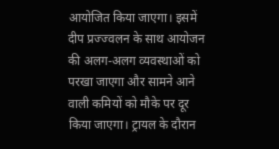आयोजित किया जाएगा। इसमें दीप प्रज्ज्वलन के साथ आयोजन की अलग-अलग व्यवस्थाओं को परखा जाएगा और सामने आने वाली कमियों को मौके पर दूर किया जाएगा। ट्रायल के दौरान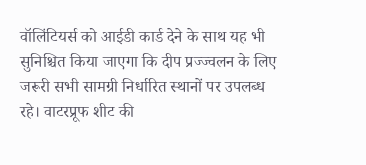वॉलिंटियर्स को आईडी कार्ड देने के साथ यह भी सुनिश्चित किया जाएगा कि दीप प्रज्ज्वलन के लिए जरूरी सभी सामग्री निर्धारित स्थानों पर उपलब्ध रहे। वाटरप्रूफ शीट की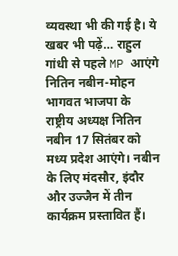व्यवस्था भी की गई है। ये खबर भी पढ़ें… राहुल गांधी से पहले MP आएंगे नितिन नबीन-मोहन भागवत भाजपा के राष्ट्रीय अध्यक्ष नितिन नबीन 17 सितंबर को मध्य प्रदेश आएंगे। नबीन के लिए मंदसौर, इंदौर और उज्जैन में तीन कार्यक्रम प्रस्तावित हैं।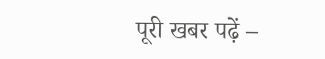पूरी खबर पढ़ें –